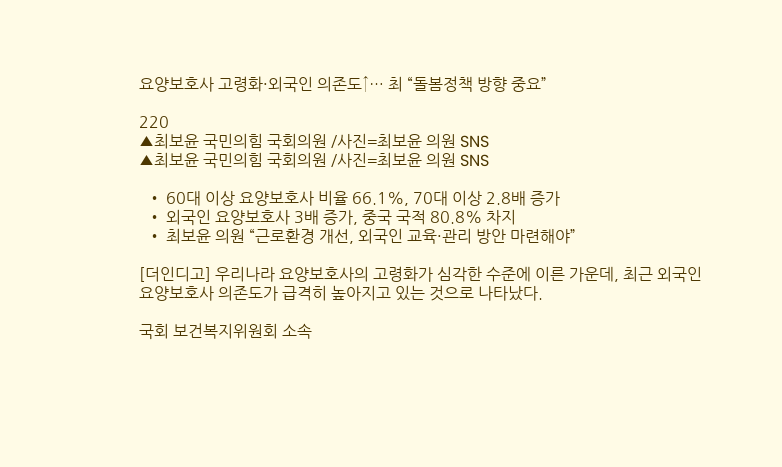요양보호사 고령화·외국인 의존도↑… 최 “돌봄정책 방향 중요”

220
▲최보윤 국민의힘 국회의원 /사진=최보윤 의원 SNS
▲최보윤 국민의힘 국회의원 /사진=최보윤 의원 SNS

  • 60대 이상 요양보호사 비율 66.1%, 70대 이상 2.8배 증가
  • 외국인 요양보호사 3배 증가, 중국 국적 80.8% 차지
  • 최보윤 의원 “근로환경 개선, 외국인 교육·관리 방안 마련해야”

[더인디고] 우리나라 요양보호사의 고령화가 심각한 수준에 이른 가운데, 최근 외국인 요양보호사 의존도가 급격히 높아지고 있는 것으로 나타났다.

국회 보건복지위원회 소속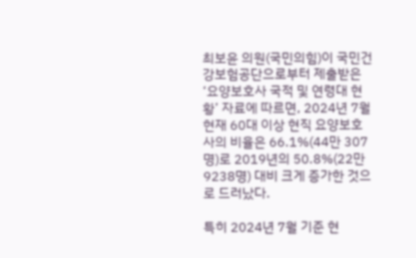최보윤 의원(국민의힘)이 국민건강보험공단으로부터 제출받은 ‘요양보호사 국적 및 연령대 현황’ 자료에 따르면, 2024년 7월 현재 60대 이상 현직 요양보호사의 비율은 66.1%(44만 307명)로 2019년의 50.8%(22만 9238명) 대비 크게 증가한 것으로 드러났다.

특히 2024년 7월 기준 현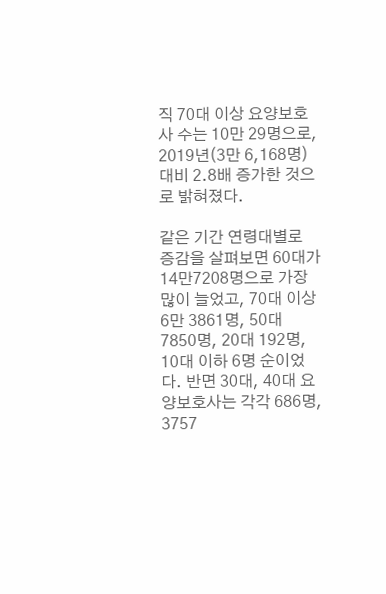직 70대 이상 요양보호사 수는 10만 29명으로, 2019년(3만 6,168명) 대비 2.8배 증가한 것으로 밝혀졌다.

같은 기간 연령대별로 증감을 살펴보면 60대가 14만7208명으로 가장 많이 늘었고, 70대 이상 6만 3861명, 50대 7850명, 20대 192명, 10대 이하 6명 순이었다. 반면 30대, 40대 요양보호사는 각각 686명, 3757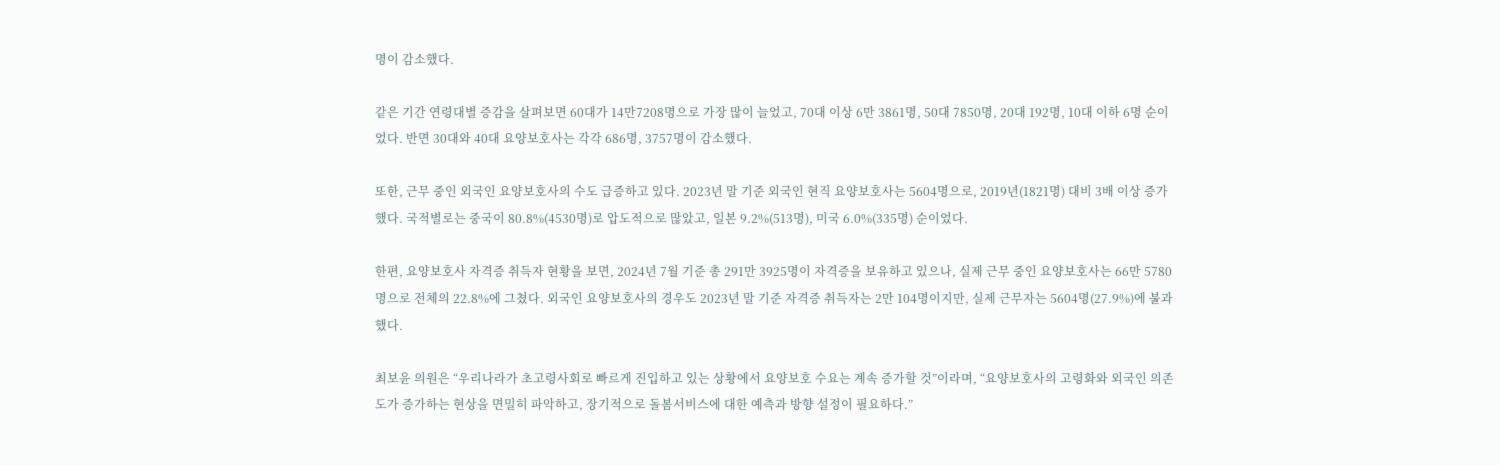명이 감소했다.

같은 기간 연령대별 증감을 살펴보면 60대가 14만7208명으로 가장 많이 늘었고, 70대 이상 6만 3861명, 50대 7850명, 20대 192명, 10대 이하 6명 순이었다. 반면 30대와 40대 요양보호사는 각각 686명, 3757명이 감소했다.

또한, 근무 중인 외국인 요양보호사의 수도 급증하고 있다. 2023년 말 기준 외국인 현직 요양보호사는 5604명으로, 2019년(1821명) 대비 3배 이상 증가했다. 국적별로는 중국이 80.8%(4530명)로 압도적으로 많았고, 일본 9.2%(513명), 미국 6.0%(335명) 순이었다.

한편, 요양보호사 자격증 취득자 현황을 보면, 2024년 7월 기준 총 291만 3925명이 자격증을 보유하고 있으나, 실제 근무 중인 요양보호사는 66만 5780명으로 전체의 22.8%에 그쳤다. 외국인 요양보호사의 경우도 2023년 말 기준 자격증 취득자는 2만 104명이지만, 실제 근무자는 5604명(27.9%)에 불과했다.

최보윤 의원은 “우리나라가 초고령사회로 빠르게 진입하고 있는 상황에서 요양보호 수요는 계속 증가할 것”이라며, “요양보호사의 고령화와 외국인 의존도가 증가하는 현상을 면밀히 파악하고, 장기적으로 돌봄서비스에 대한 예측과 방향 설정이 필요하다.”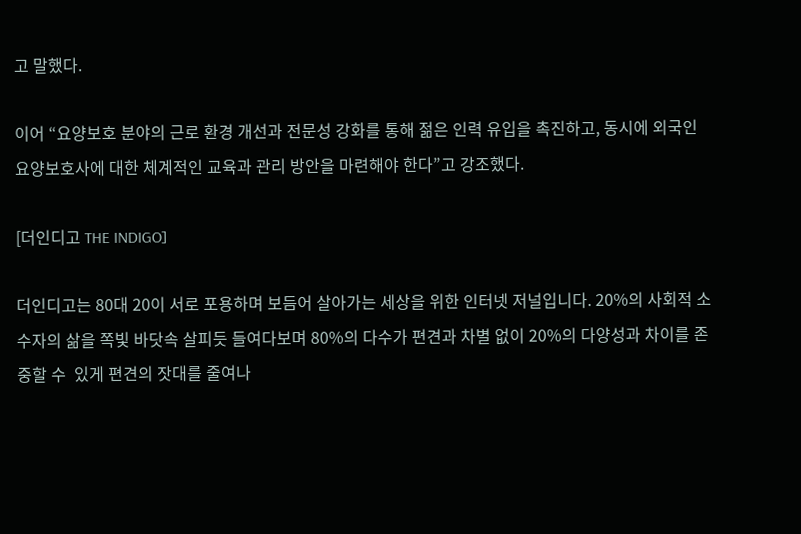고 말했다.

이어 “요양보호 분야의 근로 환경 개선과 전문성 강화를 통해 젊은 인력 유입을 촉진하고, 동시에 외국인 요양보호사에 대한 체계적인 교육과 관리 방안을 마련해야 한다”고 강조했다.

[더인디고 THE INDIGO]

더인디고는 80대 20이 서로 포용하며 보듬어 살아가는 세상을 위한 인터넷 저널입니다. 20%의 사회적 소수자의 삶을 쪽빛 바닷속 살피듯 들여다보며 80%의 다수가 편견과 차별 없이 20%의 다양성과 차이를 존중할 수  있게 편견의 잣대를 줄여나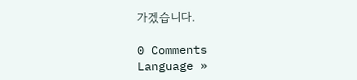가겠습니다.

0 Comments
Language »